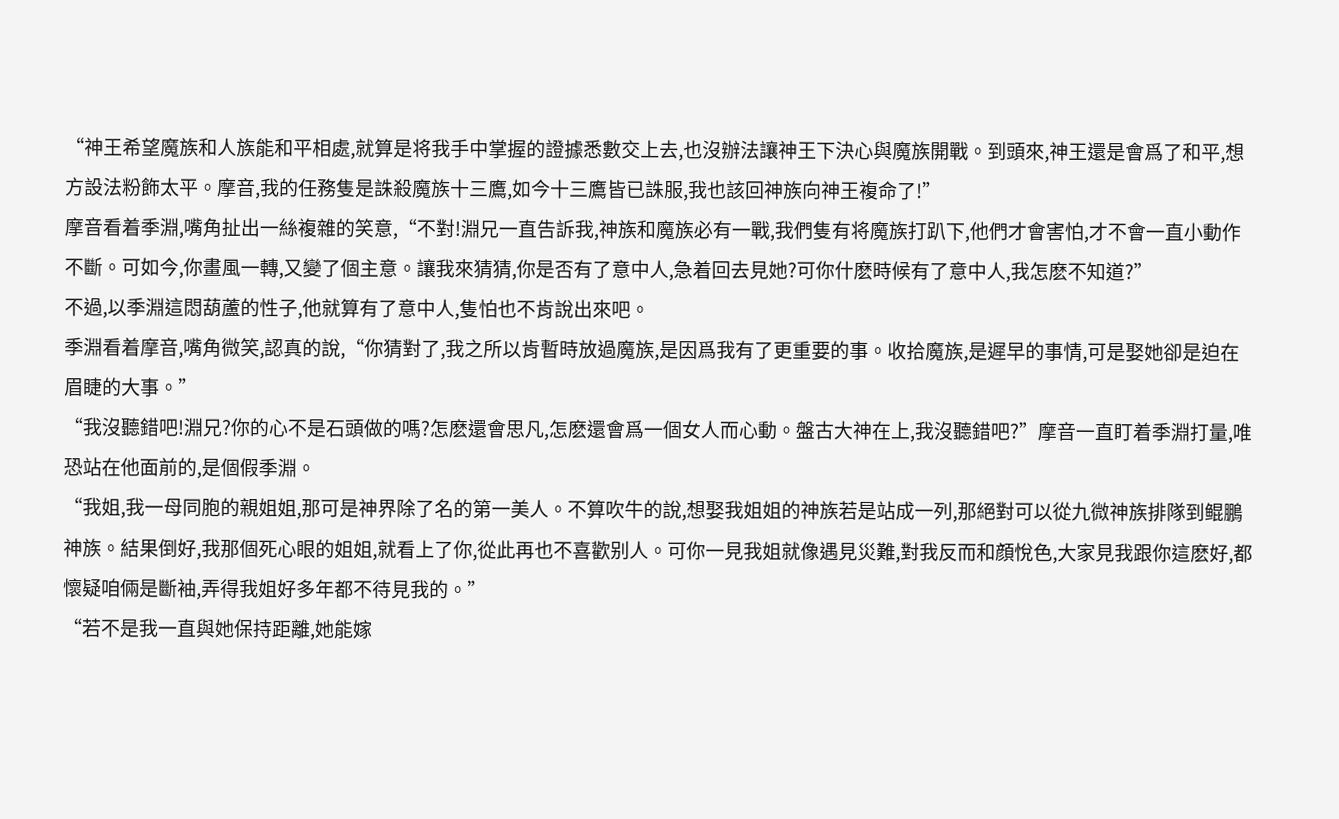“神王希望魔族和人族能和平相處,就算是将我手中掌握的證據悉數交上去,也沒辦法讓神王下決心與魔族開戰。到頭來,神王還是會爲了和平,想方設法粉飾太平。摩音,我的任務隻是誅殺魔族十三鷹,如今十三鷹皆已誅服,我也該回神族向神王複命了!”
摩音看着季淵,嘴角扯出一絲複雜的笑意,“不對!淵兄一直告訴我,神族和魔族必有一戰,我們隻有将魔族打趴下,他們才會害怕,才不會一直小動作不斷。可如今,你畫風一轉,又變了個主意。讓我來猜猜,你是否有了意中人,急着回去見她?可你什麽時候有了意中人,我怎麽不知道?”
不過,以季淵這悶葫蘆的性子,他就算有了意中人,隻怕也不肯說出來吧。
季淵看着摩音,嘴角微笑,認真的說,“你猜對了,我之所以肯暫時放過魔族,是因爲我有了更重要的事。收拾魔族,是遲早的事情,可是娶她卻是迫在眉睫的大事。”
“我沒聽錯吧!淵兄?你的心不是石頭做的嗎?怎麽還會思凡,怎麽還會爲一個女人而心動。盤古大神在上,我沒聽錯吧?”摩音一直盯着季淵打量,唯恐站在他面前的,是個假季淵。
“我姐,我一母同胞的親姐姐,那可是神界除了名的第一美人。不算吹牛的說,想娶我姐姐的神族若是站成一列,那絕對可以從九微神族排隊到鲲鵬神族。結果倒好,我那個死心眼的姐姐,就看上了你,從此再也不喜歡别人。可你一見我姐就像遇見災難,對我反而和顔悅色,大家見我跟你這麽好,都懷疑咱倆是斷袖,弄得我姐好多年都不待見我的。”
“若不是我一直與她保持距離,她能嫁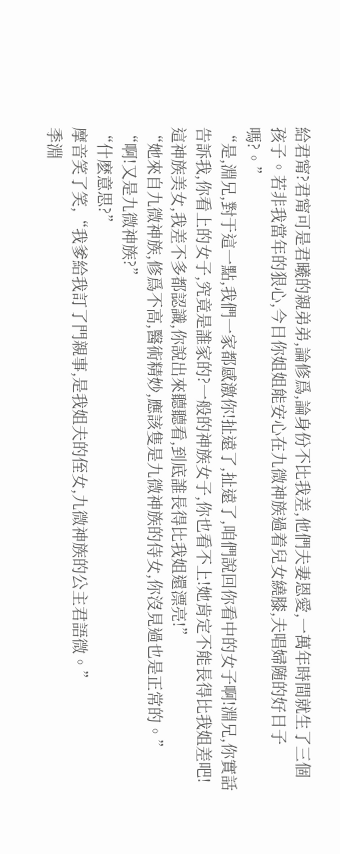給君甯?君甯可是君曦的親弟弟,論修爲,論身份不比我差,他們夫妻恩愛,一萬年時間就生了三個孩子。若非我當年的狠心,今日你姐姐能安心在九微神族過着兒女繞膝,夫唱婦随的好日子嗎?。”
“是,淵兄,對于這一點,我們一家都感激你!扯遠了,扯遠了,咱們說回你看中的女子啊!淵兄,你實話告訴我,你看上的女子,究竟是誰家的?一般的神族女子,你也看不上!她肯定不能長得比我姐差吧!這神族美女,我差不多都認識,你說出來聽聽看,到底誰長得比我姐還漂亮!”
“她來自九微神族,修爲不高,醫術精妙,應該隻是九微神族的侍女,你沒見過也是正常的。”
“啊!又是九微神族?”
“什麽意思?”
摩音笑了笑,“我爹給我訂了門親事,是我姐夫的侄女,九微神族的公主君語微。”
季淵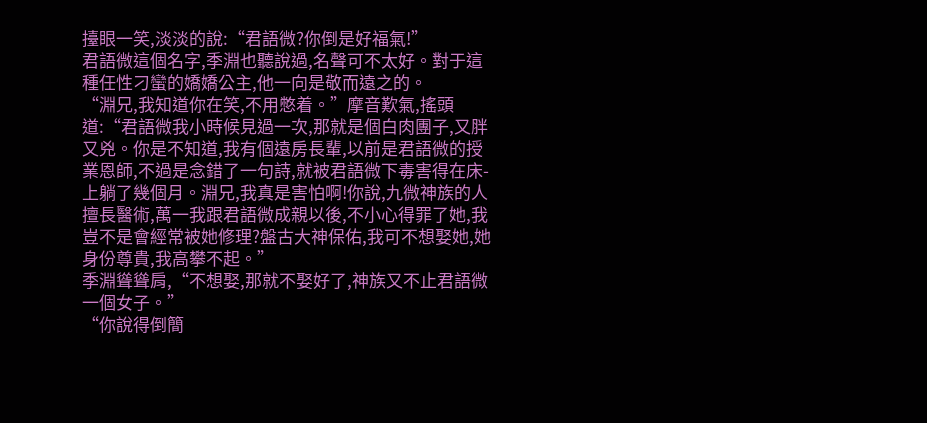擡眼一笑,淡淡的說:“君語微?你倒是好福氣!”
君語微這個名字,季淵也聽說過,名聲可不太好。對于這種任性刁蠻的嬌嬌公主,他一向是敬而遠之的。
“淵兄,我知道你在笑,不用憋着。”摩音歎氣,搖頭道:“君語微我小時候見過一次,那就是個白肉團子,又胖又兇。你是不知道,我有個遠房長輩,以前是君語微的授業恩師,不過是念錯了一句詩,就被君語微下毒害得在床-上躺了幾個月。淵兄,我真是害怕啊!你說,九微神族的人擅長醫術,萬一我跟君語微成親以後,不小心得罪了她,我豈不是會經常被她修理?盤古大神保佑,我可不想娶她,她身份尊貴,我高攀不起。”
季淵聳聳肩,“不想娶,那就不娶好了,神族又不止君語微一個女子。”
“你說得倒簡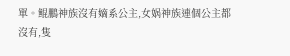單。鲲鵬神族沒有嫡系公主,女娲神族連個公主都沒有,隻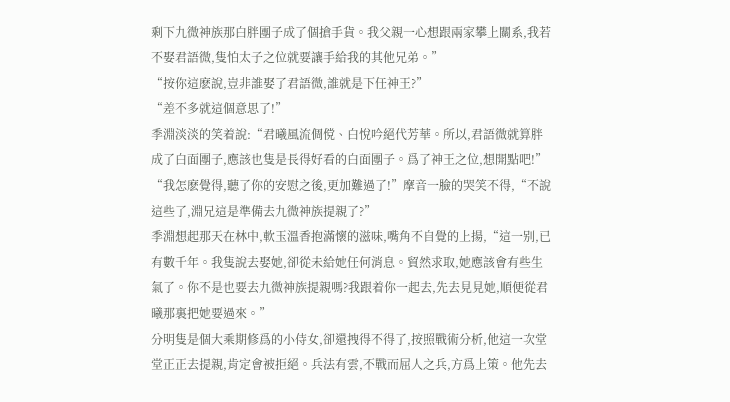剩下九微神族那白胖團子成了個搶手貨。我父親一心想跟兩家攀上關系,我若不娶君語微,隻怕太子之位就要讓手給我的其他兄弟。”
“按你這麽說,豈非誰娶了君語微,誰就是下任神王?”
“差不多就這個意思了!”
季淵淡淡的笑着說:“君曦風流倜傥、白悅吟絕代芳華。所以,君語微就算胖成了白面團子,應該也隻是長得好看的白面團子。爲了神王之位,想開點吧!”
“我怎麽覺得,聽了你的安慰之後,更加難過了!”摩音一臉的哭笑不得,“不說這些了,淵兄這是準備去九微神族提親了?”
季淵想起那天在林中,軟玉溫香抱滿懷的滋味,嘴角不自覺的上揚,“這一别,已有數千年。我隻說去娶她,卻從未給她任何消息。貿然求取,她應該會有些生氣了。你不是也要去九微神族提親嗎?我跟着你一起去,先去見見她,順便從君曦那裏把她要過來。”
分明隻是個大乘期修爲的小侍女,卻還拽得不得了,按照戰術分析,他這一次堂堂正正去提親,肯定會被拒絕。兵法有雲,不戰而屈人之兵,方爲上策。他先去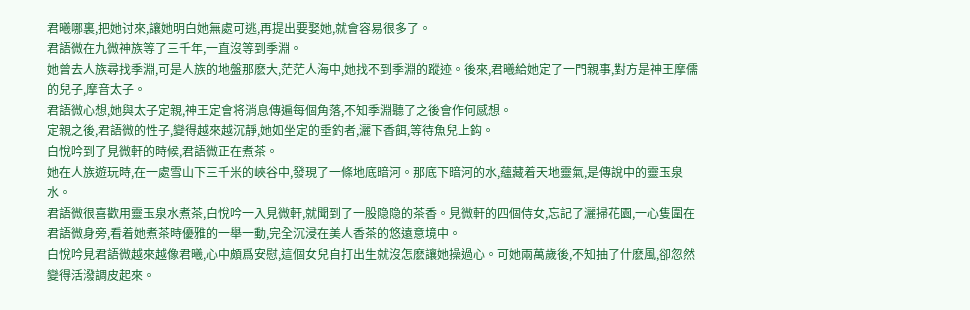君曦哪裏,把她讨來,讓她明白她無處可逃,再提出要娶她,就會容易很多了。
君語微在九微神族等了三千年,一直沒等到季淵。
她曾去人族尋找季淵,可是人族的地盤那麽大,茫茫人海中,她找不到季淵的蹤迹。後來,君曦給她定了一門親事,對方是神王摩儒的兒子,摩音太子。
君語微心想,她與太子定親,神王定會将消息傳遍每個角落,不知季淵聽了之後會作何感想。
定親之後,君語微的性子,變得越來越沉靜,她如坐定的垂釣者,灑下香餌,等待魚兒上鈎。
白悅吟到了見微軒的時候,君語微正在煮茶。
她在人族遊玩時,在一處雪山下三千米的峽谷中,發現了一條地底暗河。那底下暗河的水,蘊藏着天地靈氣,是傳說中的靈玉泉水。
君語微很喜歡用靈玉泉水煮茶,白悅吟一入見微軒,就聞到了一股隐隐的茶香。見微軒的四個侍女,忘記了灑掃花園,一心隻圍在君語微身旁,看着她煮茶時優雅的一舉一動,完全沉浸在美人香茶的悠遠意境中。
白悅吟見君語微越來越像君曦,心中頗爲安慰,這個女兒自打出生就沒怎麽讓她操過心。可她兩萬歲後,不知抽了什麽風,卻忽然變得活潑調皮起來。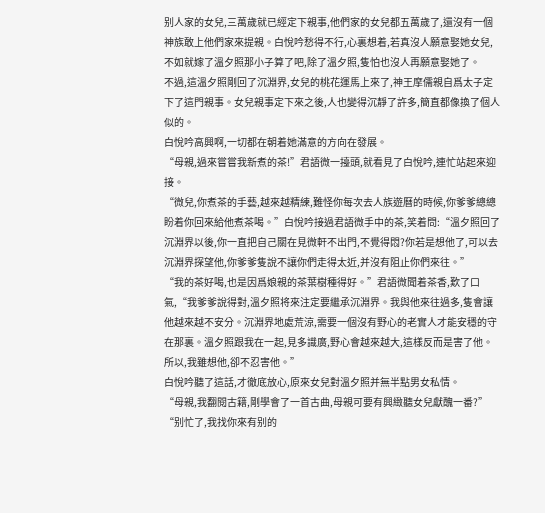别人家的女兒,三萬歲就已經定下親事,他們家的女兒都五萬歲了,還沒有一個神族敢上他們家來提親。白悅吟愁得不行,心裏想着,若真沒人願意娶她女兒,不如就嫁了溫夕照那小子算了吧,除了溫夕照,隻怕也沒人再願意娶她了。
不過,這溫夕照剛回了沉淵界,女兒的桃花運馬上來了,神王摩儒親自爲太子定下了這門親事。女兒親事定下來之後,人也變得沉靜了許多,簡直都像換了個人似的。
白悅吟高興啊,一切都在朝着她滿意的方向在發展。
“母親,過來嘗嘗我新煮的茶!”君語微一擡頭,就看見了白悅吟,連忙站起來迎接。
“微兒,你煮茶的手藝,越來越精練,難怪你每次去人族遊曆的時候,你爹爹總總盼着你回來給他煮茶喝。”白悅吟接過君語微手中的茶,笑着問:“溫夕照回了沉淵界以後,你一直把自己關在見微軒不出門,不覺得悶?你若是想他了,可以去沉淵界探望他,你爹爹隻說不讓你們走得太近,并沒有阻止你們來往。”
“我的茶好喝,也是因爲娘親的茶葉樹種得好。”君語微聞着茶香,歎了口氣,“我爹爹說得對,溫夕照将來注定要繼承沉淵界。我與他來往過多,隻會讓他越來越不安分。沉淵界地處荒涼,需要一個沒有野心的老實人才能安穩的守在那裏。溫夕照跟我在一起,見多識廣,野心會越來越大,這樣反而是害了他。所以,我雖想他,卻不忍害他。”
白悅吟聽了這話,才徹底放心,原來女兒對溫夕照并無半點男女私情。
“母親,我翻閱古籍,剛學會了一首古曲,母親可要有興緻聽女兒獻醜一番?”
“别忙了,我找你來有别的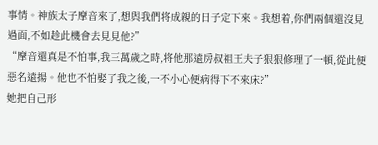事情。神族太子摩音來了,想與我們将成親的日子定下來。我想着,你們兩個還沒見過面,不如趁此機會去見見他?”
“摩音還真是不怕事,我三萬歲之時,将他那遠房叔祖王夫子狠狠修理了一頓,從此便惡名遠揚。他也不怕娶了我之後,一不小心便病得下不來床?”
她把自己形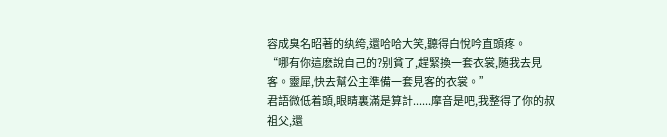容成臭名昭著的纨绔,還哈哈大笑,聽得白悅吟直頭疼。
“哪有你這麽說自己的?别貧了,趕緊換一套衣裳,随我去見客。靈犀,快去幫公主準備一套見客的衣裳。”
君語微低着頭,眼睛裏滿是算計......摩音是吧,我整得了你的叔祖父,還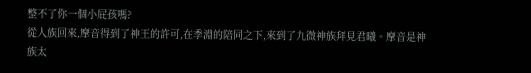整不了你一個小屁孩嗎?
從人族回來,摩音得到了神王的許可,在季淵的陪同之下,來到了九微神族拜見君曦。摩音是神族太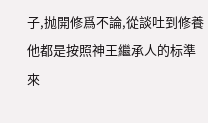子,抛開修爲不論,從談吐到修養他都是按照神王繼承人的标準來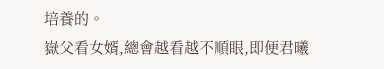培養的。
嶽父看女婿,總會越看越不順眼,即便君曦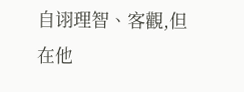自诩理智、客觀,但在他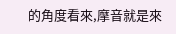的角度看來,摩音就是來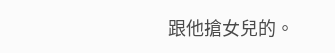跟他搶女兒的。